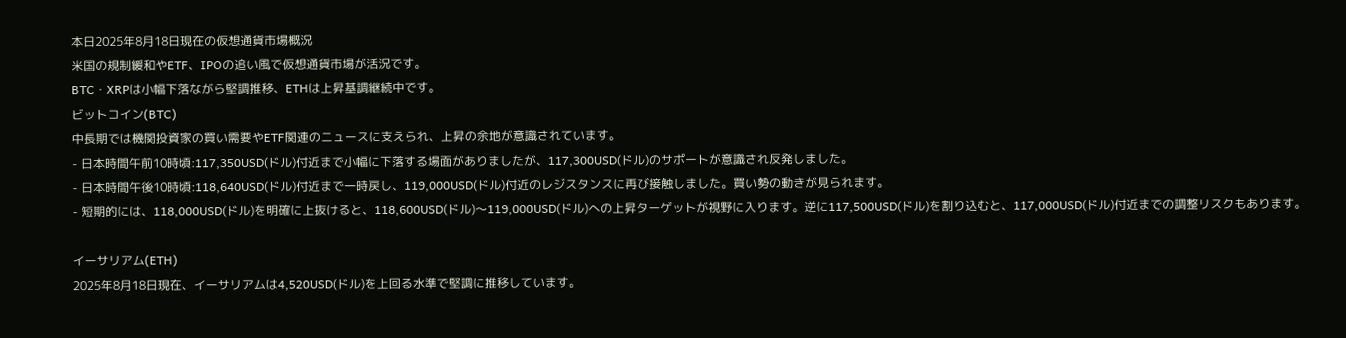本日2025年8月18日現在の仮想通貨市場概況
米国の規制緩和やETF、IPOの追い風で仮想通貨市場が活況です。
BTC・XRPは小幅下落ながら堅調推移、ETHは上昇基調継続中です。
ビットコイン(BTC)
中長期では機関投資家の買い需要やETF関連のニュースに支えられ、上昇の余地が意識されています。
- 日本時間午前10時頃:117,350USD(ドル)付近まで小幅に下落する場面がありましたが、117,300USD(ドル)のサポートが意識され反発しました。
- 日本時間午後10時頃:118,640USD(ドル)付近まで一時戻し、119,000USD(ドル)付近のレジスタンスに再び接触しました。買い勢の動きが見られます。
- 短期的には、118,000USD(ドル)を明確に上抜けると、118,600USD(ドル)〜119,000USD(ドル)への上昇ターゲットが視野に入ります。逆に117,500USD(ドル)を割り込むと、117,000USD(ドル)付近までの調整リスクもあります。

イーサリアム(ETH)
2025年8月18日現在、イーサリアムは4,520USD(ドル)を上回る水準で堅調に推移しています。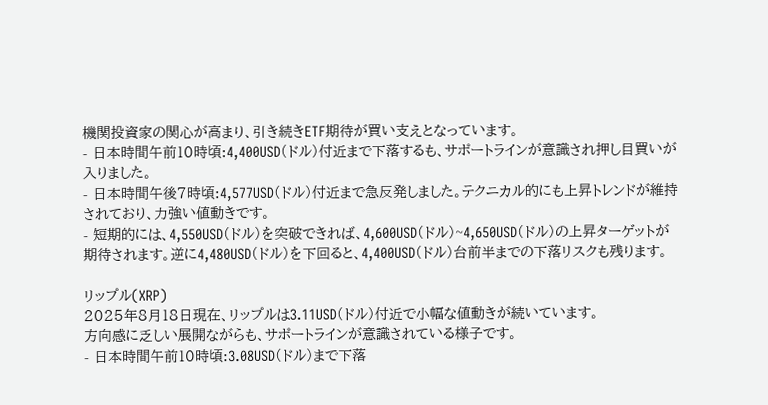機関投資家の関心が高まり、引き続きETF期待が買い支えとなっています。
- 日本時間午前10時頃:4,400USD(ドル)付近まで下落するも、サポートラインが意識され押し目買いが入りました。
- 日本時間午後7時頃:4,577USD(ドル)付近まで急反発しました。テクニカル的にも上昇トレンドが維持されており、力強い値動きです。
- 短期的には、4,550USD(ドル)を突破できれば、4,600USD(ドル)~4,650USD(ドル)の上昇ターゲットが期待されます。逆に4,480USD(ドル)を下回ると、4,400USD(ドル)台前半までの下落リスクも残ります。

リップル(XRP)
2025年8月18日現在、リップルは3.11USD(ドル)付近で小幅な値動きが続いています。
方向感に乏しい展開ながらも、サポートラインが意識されている様子です。
- 日本時間午前10時頃:3.08USD(ドル)まで下落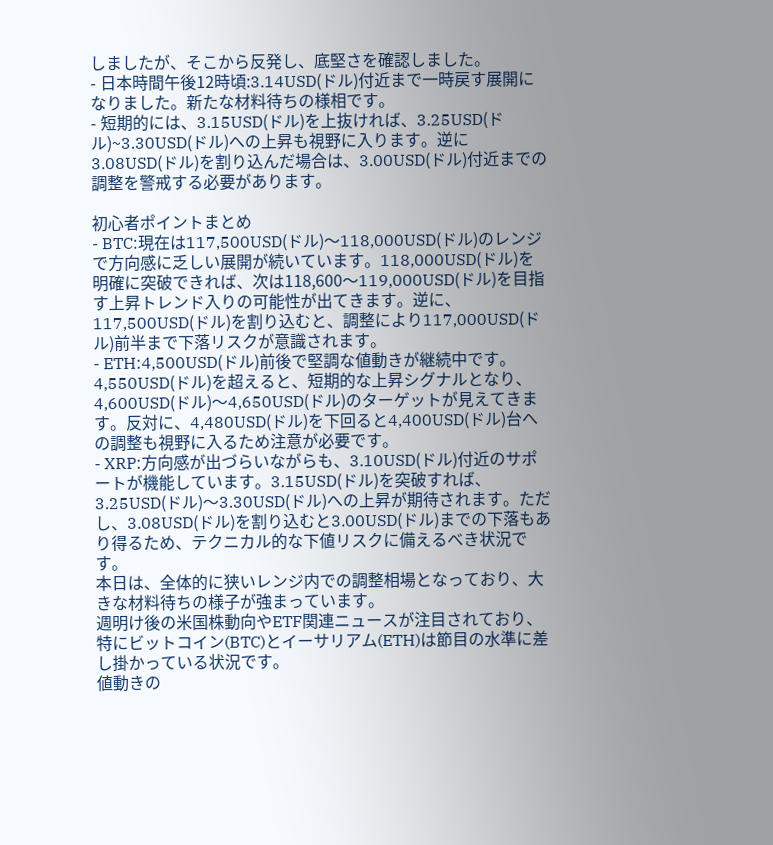しましたが、そこから反発し、底堅さを確認しました。
- 日本時間午後12時頃:3.14USD(ドル)付近まで一時戻す展開になりました。新たな材料待ちの様相です。
- 短期的には、3.15USD(ドル)を上抜ければ、3.25USD(ドル)~3.30USD(ドル)への上昇も視野に入ります。逆に3.08USD(ドル)を割り込んだ場合は、3.00USD(ドル)付近までの調整を警戒する必要があります。

初心者ポイントまとめ
- BTC:現在は117,500USD(ドル)〜118,000USD(ドル)のレンジで方向感に乏しい展開が続いています。118,000USD(ドル)を明確に突破できれば、次は118,600〜119,000USD(ドル)を目指す上昇トレンド入りの可能性が出てきます。逆に、117,500USD(ドル)を割り込むと、調整により117,000USD(ドル)前半まで下落リスクが意識されます。
- ETH:4,500USD(ドル)前後で堅調な値動きが継続中です。4,550USD(ドル)を超えると、短期的な上昇シグナルとなり、4,600USD(ドル)〜4,650USD(ドル)のターゲットが見えてきます。反対に、4,480USD(ドル)を下回ると4,400USD(ドル)台への調整も視野に入るため注意が必要です。
- XRP:方向感が出づらいながらも、3.10USD(ドル)付近のサポートが機能しています。3.15USD(ドル)を突破すれば、3.25USD(ドル)〜3.30USD(ドル)への上昇が期待されます。ただし、3.08USD(ドル)を割り込むと3.00USD(ドル)までの下落もあり得るため、テクニカル的な下値リスクに備えるべき状況です。
本日は、全体的に狭いレンジ内での調整相場となっており、大きな材料待ちの様子が強まっています。
週明け後の米国株動向やETF関連ニュースが注目されており、特にビットコイン(BTC)とイーサリアム(ETH)は節目の水準に差し掛かっている状況です。
値動きの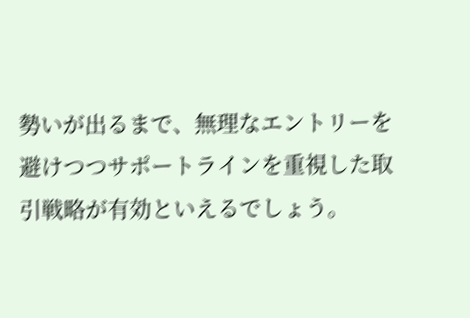勢いが出るまで、無理なエントリーを避けつつサポートラインを重視した取引戦略が有効といえるでしょう。